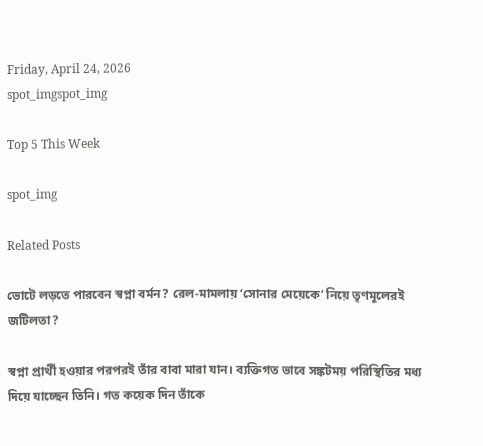Friday, April 24, 2026
spot_imgspot_img

Top 5 This Week

spot_img

Related Posts

ভোটে লড়তে পারবেন স্বপ্না বর্মন? রেল-মামলায় ‘সোনার মেয়েকে’ নিয়ে তৃণমূলেরই জটিলতা?

স্বপ্না প্রার্থী হওয়ার পরপরই তাঁর বাবা মারা যান। ব্যক্তিগত ভাবে সঙ্কটময় পরিস্থিতির মধ্য দিয়ে যাচ্ছেন তিনি। গত কয়েক দিন তাঁকে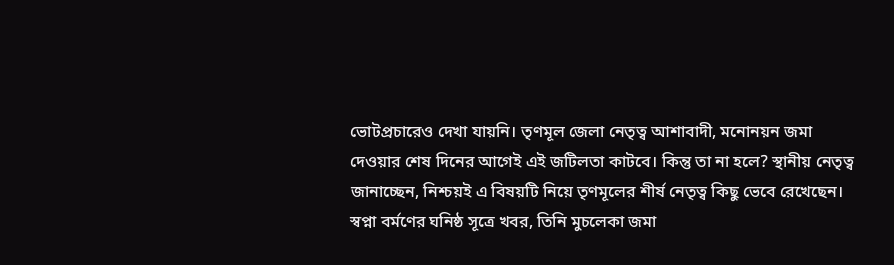ভোটপ্রচারেও দেখা যায়নি। তৃণমূল জেলা নেতৃত্ব আশাবাদী, মনোনয়ন জমা দেওয়ার শেষ দিনের আগেই এই জটিলতা কাটবে। কিন্তু তা না হলে? স্থানীয় নেতৃত্ব জানাচ্ছেন, নিশ্চয়ই এ বিষয়টি নিয়ে তৃণমূলের শীর্ষ নেতৃত্ব কিছু ভেবে রেখেছেন। স্বপ্না বর্মণের ঘনিষ্ঠ সূত্রে খবর, তিনি মুচলেকা জমা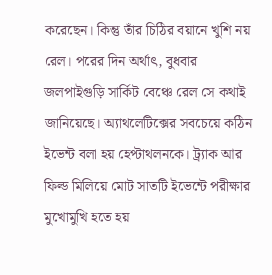করেছেন। কিন্তু তাঁর চিঠির বয়ানে খুশি নয় রেল। পরের দিন অর্থাৎ, বুধবার জলপাইগুড়ি সার্কিট বেঞ্চে রেল সে কথাই জানিয়েছে। অ্যাথলেটিক্সের সবচেয়ে কঠিন ইভেন্ট বলা হয় হেপ্টাথলনকে। ট্র্যাক আর ফিল্ড মিলিয়ে মোট সাতটি ইভেন্টে পরীক্ষার মুখোমুখি হতে হয়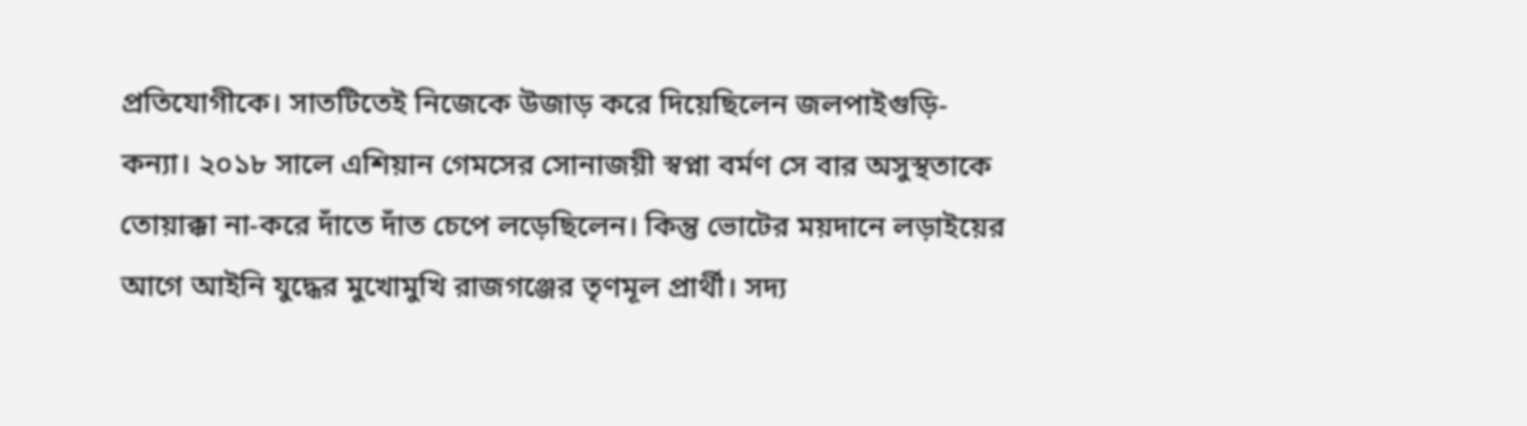প্রতিযোগীকে। সাতটিতেই নিজেকে উজাড় করে দিয়েছিলেন জলপাইগুড়ি-কন্যা। ২০১৮ সালে এশিয়ান গেমসের সোনাজয়ী স্বপ্না বর্মণ সে বার অসুস্থতাকে তোয়াক্কা না-করে দাঁতে দাঁত চেপে লড়েছিলেন। কিন্তু ভোটের ময়দানে লড়াইয়ের আগে আইনি যুদ্ধের মুখোমুখি রাজগঞ্জের তৃণমূল প্রার্থী। সদ্য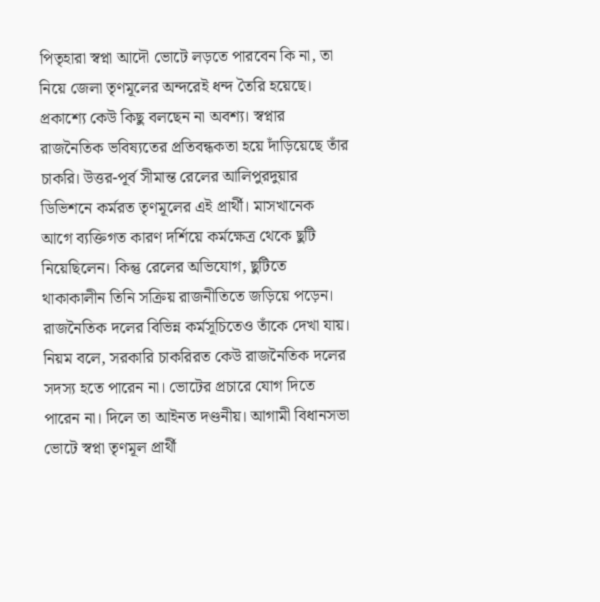পিতৃহারা স্বপ্না আদৌ ভোটে লড়তে পারবেন কি না, তা নিয়ে জেলা তৃণমূলের অন্দরেই ধন্দ তৈরি হয়েছে। প্রকাশ্যে কেউ কিছু বলছেন না অবশ্য। স্বপ্নার রাজনৈতিক ভবিষ্যতের প্রতিবন্ধকতা হয়ে দাঁড়িয়েছে তাঁর চাকরি। উত্তর-পূর্ব সীমান্ত রেলের আলিপুরদুয়ার ডিভিশনে কর্মরত তৃণমূলের এই প্রার্থী। মাসখানেক আগে ব্যক্তিগত কারণ দর্শিয়ে কর্মক্ষেত্র থেকে ছুটি নিয়েছিলেন। কিন্তু রেলের অভিযোগ, ছুটিতে থাকাকালীন তিনি সক্রিয় রাজনীতিতে জড়িয়ে পড়েন। রাজনৈতিক দলের বিভিন্ন কর্মসূচিতেও তাঁকে দেখা যায়। নিয়ম বলে, সরকারি চাকরিরত কেউ রাজনৈতিক দলের সদস্য হতে পারেন না। ভোটের প্রচারে যোগ দিতে পারেন না। দিলে তা আইনত দণ্ডনীয়। আগামী বিধানসভা ভোটে স্বপ্না তৃণমূল প্রার্থী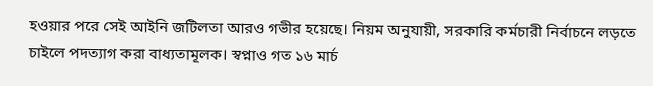হওয়ার পরে সেই আইনি জটিলতা আরও গভীর হয়েছে। নিয়ম অনুযায়ী, সরকারি কর্মচারী নির্বাচনে লড়তে চাইলে পদত্যাগ করা বাধ্যতামূলক। স্বপ্নাও গত ১৬ মার্চ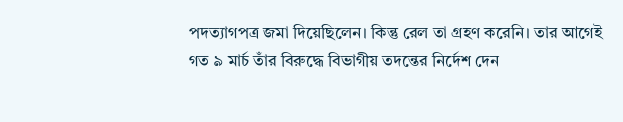পদত্যাগপত্র জমা দিয়েছিলেন। কিন্তু রেল তা গ্রহণ করেনি। তার আগেই গত ৯ মার্চ তাঁর বিরুদ্ধে বিভাগীয় তদন্তের নির্দেশ দেন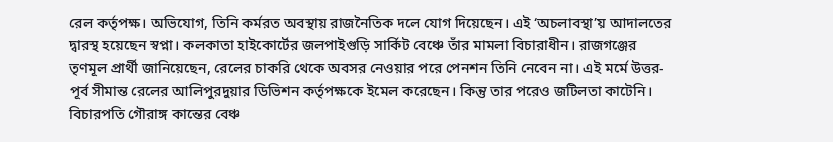রেল কর্তৃপক্ষ। অভিযোগ, তিনি কর্মরত অবস্থায় রাজনৈতিক দলে যোগ দিয়েছেন। এই ‘অচলাবস্থা’য় আদালতের দ্বারস্থ হয়েছেন স্বপ্না। কলকাতা হাইকোর্টের জলপাইগুড়ি সার্কিট বেঞ্চে তাঁর মামলা বিচারাধীন। রাজগঞ্জের তৃণমূল প্রার্থী জানিয়েছেন, রেলের চাকরি থেকে অবসর নেওয়ার পরে পেনশন তিনি নেবেন না। এই মর্মে উত্তর-পূর্ব সীমান্ত রেলের আলিপুরদুয়ার ডিভিশন কর্তৃপক্ষকে ইমেল করেছেন। কিন্তু তার পরেও জটিলতা কাটেনি। বিচারপতি গৌরাঙ্গ কান্তের বেঞ্চ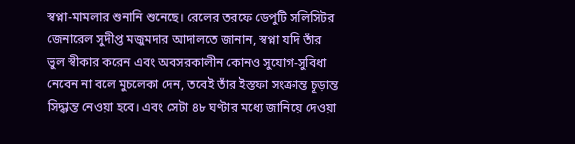স্বপ্না-মামলার শুনানি শুনেছে। রেলের তরফে ডেপুটি সলিসিটর জেনারেল সুদীপ্ত মজুমদার আদালতে জানান, স্বপ্না যদি তাঁর ভুল স্বীকার করেন এবং অবসরকালীন কোনও সুযোগ-সুবিধা নেবেন না বলে মুচলেকা দেন, তবেই তাঁর ইস্তফা সংক্রান্ত চূড়ান্ত সিদ্ধান্ত নেওয়া হবে। এবং সেটা ৪৮ ঘণ্টার মধ্যে জানিয়ে দেওয়া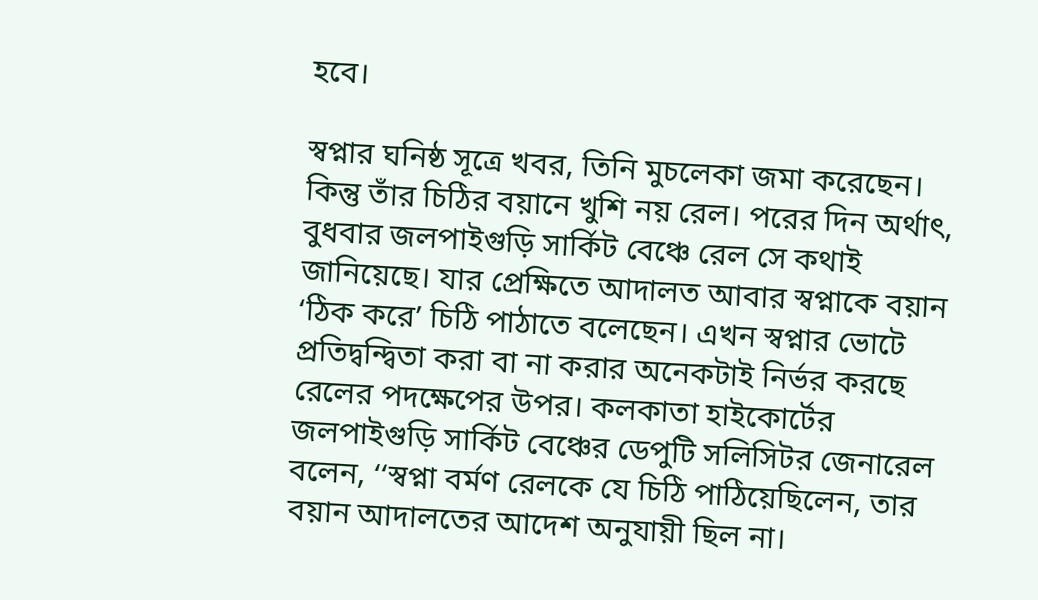হবে।

স্বপ্নার ঘনিষ্ঠ সূত্রে খবর, তিনি মুচলেকা জমা করেছেন। কিন্তু তাঁর চিঠির বয়ানে খুশি নয় রেল। পরের দিন অর্থাৎ, বুধবার জলপাইগুড়ি সার্কিট বেঞ্চে রেল সে কথাই জানিয়েছে। যার প্রেক্ষিতে আদালত আবার স্বপ্নাকে বয়ান ‘ঠিক করে’ চিঠি পাঠাতে বলেছেন। এখন স্বপ্নার ভোটে প্রতিদ্বন্দ্বিতা করা বা না করার অনেকটাই নির্ভর করছে রেলের পদক্ষেপের উপর। কলকাতা হাইকোর্টের জলপাইগুড়ি সার্কিট বেঞ্চের ডেপুটি সলিসিটর জেনারেল বলেন, ‘‘স্বপ্না বর্মণ রেলকে যে চিঠি পাঠিয়েছিলেন, তার বয়ান আদালতের আদেশ অনুযায়ী ছিল না।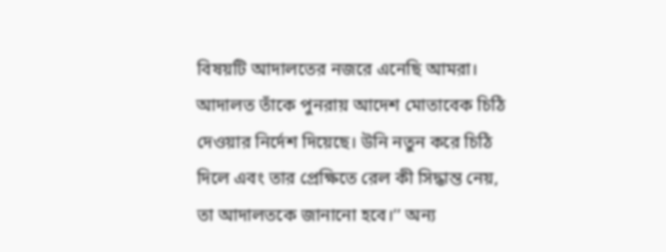বিষয়টি আদালতের নজরে এনেছি আমরা। আদালত তাঁকে পুনরায় আদেশ মোতাবেক চিঠি দেওয়ার নির্দেশ দিয়েছে। উনি নতুন করে চিঠি দিলে এবং তার প্রেক্ষিতে রেল কী সিদ্ধান্ত নেয়, তা আদালতকে জানানো হবে।’’ অন্য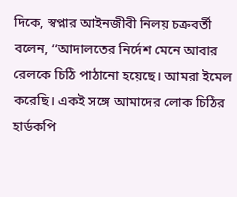দিকে, স্বপ্নার আইনজীবী নিলয় চক্রবর্তী বলেন, ‘‘আদালতের নির্দেশ মেনে আবার রেলকে চিঠি পাঠানো হয়েছে। আমরা ইমেল করেছি। একই সঙ্গে আমাদের লোক চিঠির হার্ডকপি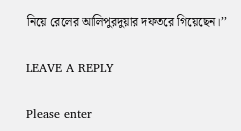নিয়ে রেলের আলিপুরদুয়ার দফতরে গিয়েছেন।’’

LEAVE A REPLY

Please enter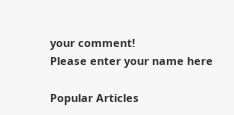your comment!
Please enter your name here

Popular Articles